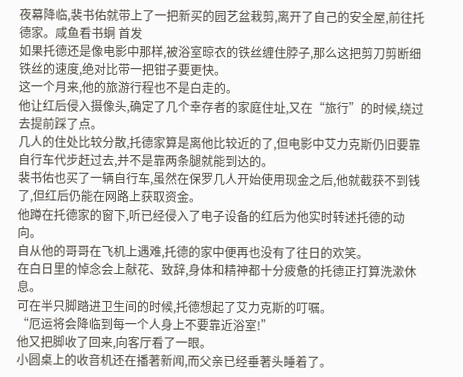夜幕降临,裴书佑就带上了一把新买的园艺盆栽剪,离开了自己的安全屋,前往托德家。咸鱼看书蛧 首发
如果托德还是像电影中那样,被浴室晾衣的铁丝缠住脖子,那么这把剪刀剪断细铁丝的速度,绝对比带一把钳子要更快。
这一个月来,他的旅游行程也不是白走的。
他让红后侵入摄像头,确定了几个幸存者的家庭住址,又在“旅行”的时候,绕过去提前踩了点。
几人的住处比较分散,托德家算是离他比较近的了,但电影中艾力克斯仍旧要靠自行车代步赶过去,并不是靠两条腿就能到达的。
裴书佑也买了一辆自行车,虽然在保罗几人开始使用现金之后,他就截获不到钱了,但红后仍能在网路上获取资金。
他蹲在托德家的窗下,听已经侵入了电子设备的红后为他实时转述托德的动向。
自从他的哥哥在飞机上遇难,托德的家中便再也没有了往日的欢笑。
在白日里的悼念会上献花、致辞,身体和精神都十分疲惫的托德正打算洗漱休息。
可在半只脚踏进卫生间的时候,托德想起了艾力克斯的叮嘱。
“厄运将会降临到每一个人身上不要靠近浴室!”
他又把脚收了回来,向客厅看了一眼。
小圆桌上的收音机还在播著新闻,而父亲已经垂著头睡着了。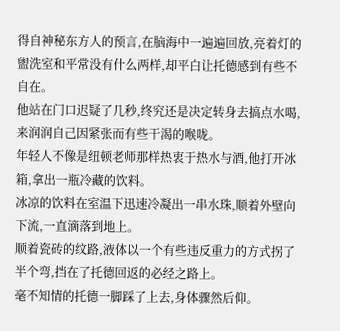得自神秘东方人的预言,在脑海中一遍遍回放,亮着灯的盥洗室和平常没有什么两样,却平白让托德感到有些不自在。
他站在门口迟疑了几秒,终究还是决定转身去搞点水喝,来润润自己因紧张而有些干渴的喉咙。
年轻人不像是纽顿老师那样热衷于热水与酒,他打开冰箱,拿出一瓶冷藏的饮料。
冰凉的饮料在室温下迅速冷凝出一串水珠,顺着外壁向下流,一直滴落到地上。
顺着瓷砖的纹路,液体以一个有些违反重力的方式拐了半个弯,挡在了托德回返的必经之路上。
毫不知情的托德一脚踩了上去,身体骤然后仰。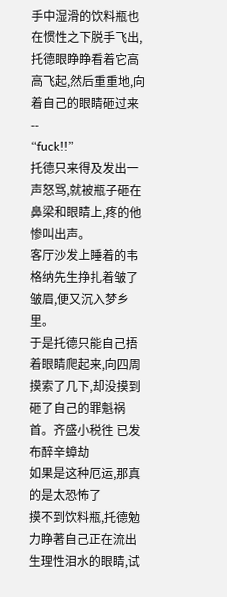手中湿滑的饮料瓶也在惯性之下脱手飞出,托德眼睁睁看着它高高飞起,然后重重地,向着自己的眼睛砸过来--
“fuck!!”
托德只来得及发出一声怒骂,就被瓶子砸在鼻梁和眼睛上,疼的他惨叫出声。
客厅沙发上睡着的韦格纳先生挣扎着皱了皱眉,便又沉入梦乡里。
于是托德只能自己捂着眼睛爬起来,向四周摸索了几下,却没摸到砸了自己的罪魁祸首。齐盛小税徃 已发布醉辛蟑劫
如果是这种厄运,那真的是太恐怖了
摸不到饮料瓶,托德勉力睁著自己正在流出生理性泪水的眼睛,试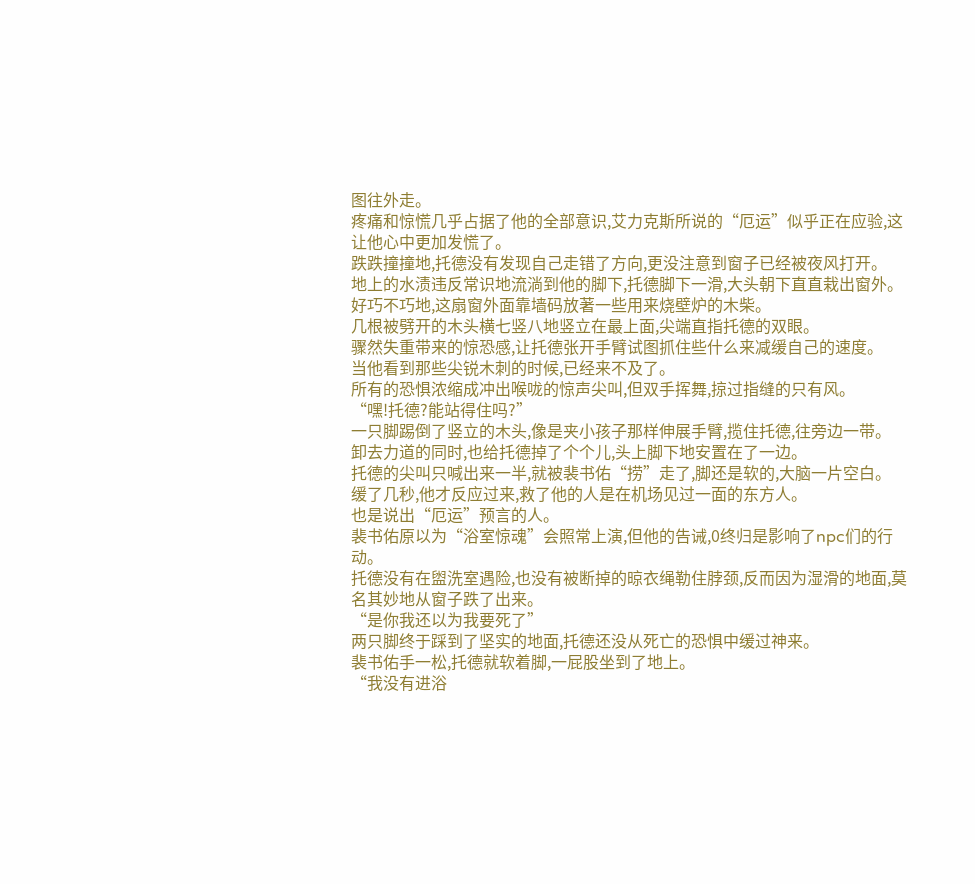图往外走。
疼痛和惊慌几乎占据了他的全部意识,艾力克斯所说的“厄运”似乎正在应验,这让他心中更加发慌了。
跌跌撞撞地,托德没有发现自己走错了方向,更没注意到窗子已经被夜风打开。
地上的水渍违反常识地流淌到他的脚下,托德脚下一滑,大头朝下直直栽出窗外。
好巧不巧地,这扇窗外面靠墙码放著一些用来烧壁炉的木柴。
几根被劈开的木头横七竖八地竖立在最上面,尖端直指托德的双眼。
骤然失重带来的惊恐感,让托德张开手臂试图抓住些什么来减缓自己的速度。
当他看到那些尖锐木刺的时候,已经来不及了。
所有的恐惧浓缩成冲出喉咙的惊声尖叫,但双手挥舞,掠过指缝的只有风。
“嘿!托德?能站得住吗?”
一只脚踢倒了竖立的木头,像是夹小孩子那样伸展手臂,揽住托德,往旁边一带。
卸去力道的同时,也给托德掉了个个儿,头上脚下地安置在了一边。
托德的尖叫只喊出来一半,就被裴书佑“捞”走了,脚还是软的,大脑一片空白。
缓了几秒,他才反应过来,救了他的人是在机场见过一面的东方人。
也是说出“厄运”预言的人。
裴书佑原以为“浴室惊魂”会照常上演,但他的告诫,0终归是影响了npc们的行动。
托德没有在盥洗室遇险,也没有被断掉的晾衣绳勒住脖颈,反而因为湿滑的地面,莫名其妙地从窗子跌了出来。
“是你我还以为我要死了”
两只脚终于踩到了坚实的地面,托德还没从死亡的恐惧中缓过神来。
裴书佑手一松,托德就软着脚,一屁股坐到了地上。
“我没有进浴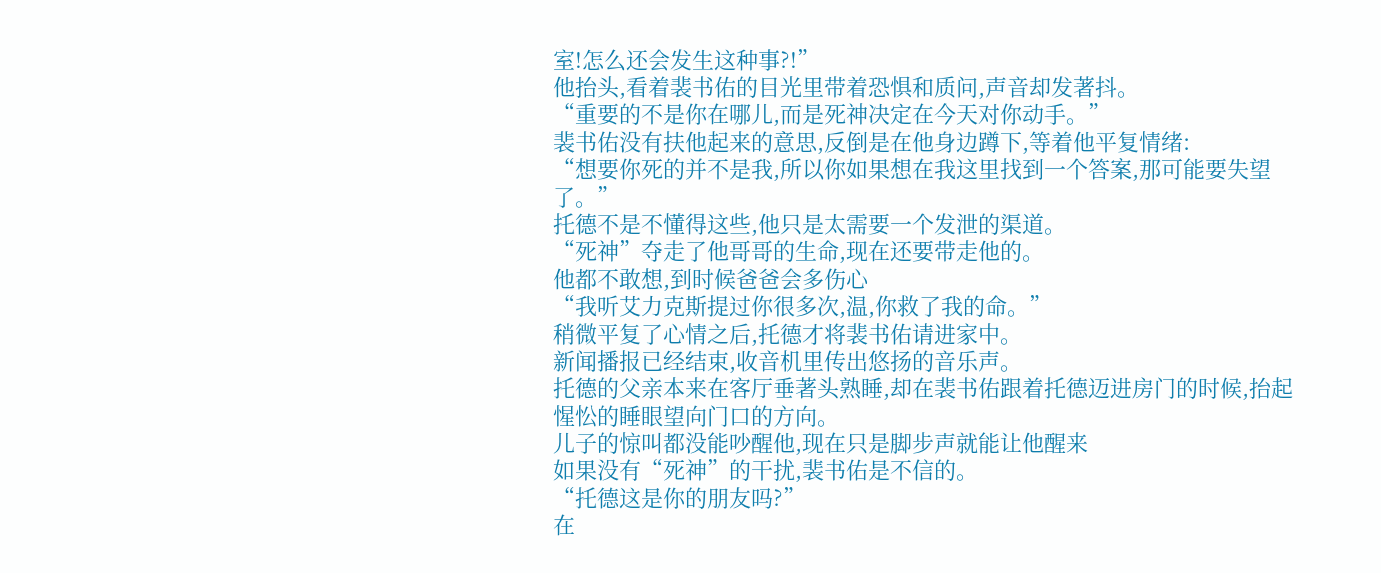室!怎么还会发生这种事?!”
他抬头,看着裴书佑的目光里带着恐惧和质问,声音却发著抖。
“重要的不是你在哪儿,而是死神决定在今天对你动手。”
裴书佑没有扶他起来的意思,反倒是在他身边蹲下,等着他平复情绪:
“想要你死的并不是我,所以你如果想在我这里找到一个答案,那可能要失望了。”
托德不是不懂得这些,他只是太需要一个发泄的渠道。
“死神”夺走了他哥哥的生命,现在还要带走他的。
他都不敢想,到时候爸爸会多伤心
“我听艾力克斯提过你很多次,温,你救了我的命。”
稍微平复了心情之后,托德才将裴书佑请进家中。
新闻播报已经结束,收音机里传出悠扬的音乐声。
托德的父亲本来在客厅垂著头熟睡,却在裴书佑跟着托德迈进房门的时候,抬起惺忪的睡眼望向门口的方向。
儿子的惊叫都没能吵醒他,现在只是脚步声就能让他醒来
如果没有“死神”的干扰,裴书佑是不信的。
“托德这是你的朋友吗?”
在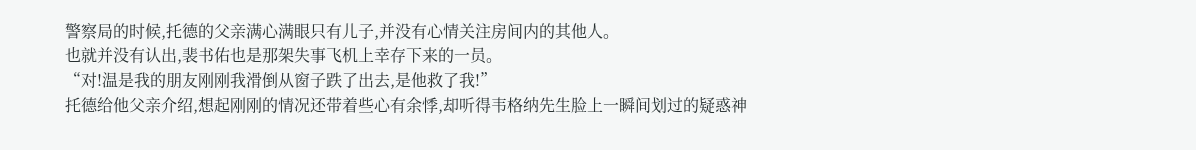警察局的时候,托德的父亲满心满眼只有儿子,并没有心情关注房间内的其他人。
也就并没有认出,裴书佑也是那架失事飞机上幸存下来的一员。
“对!温是我的朋友刚刚我滑倒从窗子跌了出去,是他救了我!”
托德给他父亲介绍,想起刚刚的情况还带着些心有余悸,却听得韦格纳先生脸上一瞬间划过的疑惑神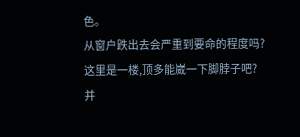色。
从窗户跌出去会严重到要命的程度吗?
这里是一楼,顶多能崴一下脚脖子吧?
并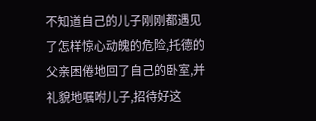不知道自己的儿子刚刚都遇见了怎样惊心动魄的危险,托德的父亲困倦地回了自己的卧室,并礼貌地嘱咐儿子,招待好这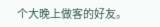个大晚上做客的好友。